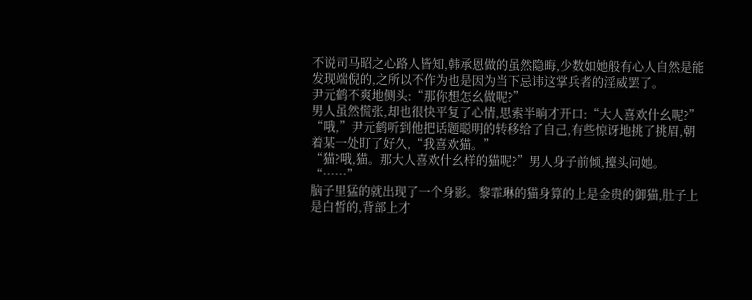不说司马昭之心路人皆知,韩承恩做的虽然隐晦,少数如她般有心人自然是能发现端倪的,之所以不作为也是因为当下忌讳这掌兵者的淫威罢了。
尹元鹤不爽地侧头:“那你想怎幺做呢?”
男人虽然慌张,却也很快平复了心情,思索半晌才开口:“大人喜欢什幺呢?”
“哦,”尹元鹤听到他把话题聪明的转移给了自己,有些惊讶地挑了挑眉,朝着某一处盯了好久,“我喜欢猫。”
“猫?哦,猫。那大人喜欢什幺样的猫呢?”男人身子前倾,擡头问她。
“……”
脑子里猛的就出现了一个身影。黎霏琳的猫身算的上是金贵的御猫,肚子上是白皙的,背部上才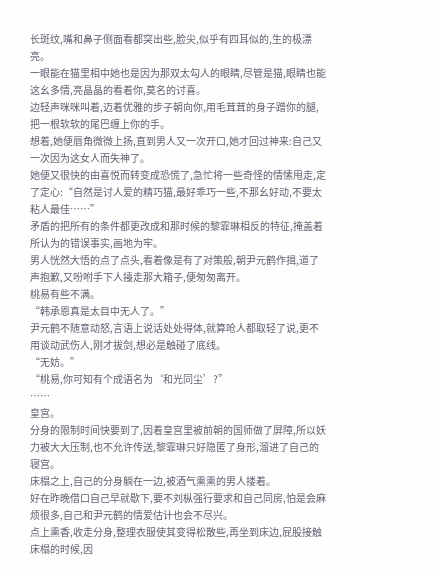长斑纹,嘴和鼻子侧面看都突出些,脸尖,似乎有四耳似的,生的极漂亮。
一眼能在猫里相中她也是因为那双太勾人的眼睛,尽管是猫,眼睛也能这幺多情,亮晶晶的看着你,莫名的讨喜。
边轻声咪咪叫着,迈着优雅的步子朝向你,用毛茸茸的身子蹭你的腿,把一根软软的尾巴缠上你的手。
想着,她便唇角微微上扬,直到男人又一次开口,她才回过神来:自己又一次因为这女人而失神了。
她便又很快的由喜悦而转变成恐慌了,急忙将一些奇怪的情愫甩走,定了定心:“自然是讨人爱的精巧猫,最好乖巧一些,不那幺好动,不要太粘人最佳……”
矛盾的把所有的条件都更改成和那时候的黎霏琳相反的特征,掩盖着所认为的错误事实,画地为牢。
男人恍然大悟的点了点头,看着像是有了对策般,朝尹元鹤作揖,道了声抱歉,又吩咐手下人擡走那大箱子,便匆匆离开。
桃易有些不满。
“韩承恩真是太目中无人了。”
尹元鹤不随意动怒,言语上说话处处得体,就算呛人都取轻了说,更不用谈动武伤人,刚才拔剑,想必是触碰了底线。
“无妨。”
“桃易,你可知有个成语名为‘和光同尘’?”
……
皇宫。
分身的限制时间快要到了,因着皇宫里被前朝的国师做了屏障,所以妖力被大大压制,也不允许传送,黎霏琳只好隐匿了身形,溜进了自己的寝宫。
床榻之上,自己的分身躺在一边,被酒气熏熏的男人搂着。
好在昨晚借口自己早就歇下,要不刘枞强行要求和自己同房,怕是会麻烦很多,自己和尹元鹤的情爱估计也会不尽兴。
点上熏香,收走分身,整理衣服使其变得松散些,再坐到床边,屁股接触床榻的时候,因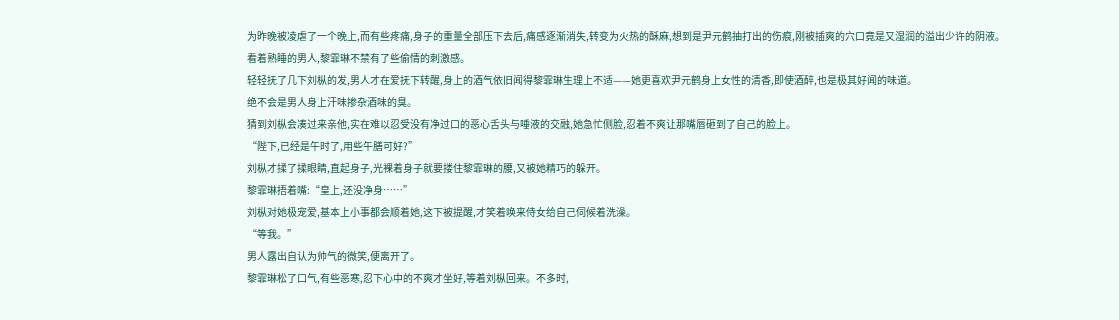为昨晚被凌虐了一个晚上,而有些疼痛,身子的重量全部压下去后,痛感逐渐消失,转变为火热的酥麻,想到是尹元鹤抽打出的伤痕,刚被插爽的穴口竟是又湿润的溢出少许的阴液。
看着熟睡的男人,黎霏琳不禁有了些偷情的刺激感。
轻轻抚了几下刘枞的发,男人才在爱抚下转醒,身上的酒气依旧闻得黎霏琳生理上不适——她更喜欢尹元鹤身上女性的清香,即使酒醉,也是极其好闻的味道。
绝不会是男人身上汗味掺杂酒味的臭。
猜到刘枞会凑过来亲他,实在难以忍受没有净过口的恶心舌头与唾液的交融,她急忙侧脸,忍着不爽让那嘴唇砸到了自己的脸上。
“陛下,已经是午时了,用些午膳可好?”
刘枞才揉了揉眼睛,直起身子,光裸着身子就要搂住黎霏琳的腰,又被她精巧的躲开。
黎霏琳捂着嘴:“皇上,还没净身……”
刘枞对她极宠爱,基本上小事都会顺着她,这下被提醒,才笑着唤来侍女给自己伺候着洗澡。
“等我。”
男人露出自认为帅气的微笑,便离开了。
黎霏琳松了口气,有些恶寒,忍下心中的不爽才坐好,等着刘枞回来。不多时,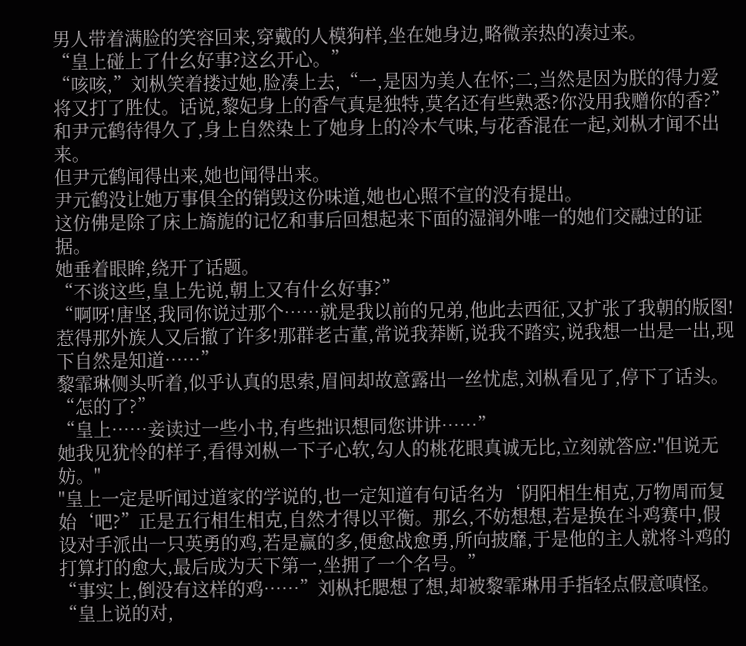男人带着满脸的笑容回来,穿戴的人模狗样,坐在她身边,略微亲热的凑过来。
“皇上碰上了什幺好事?这幺开心。”
“咳咳,”刘枞笑着搂过她,脸凑上去,“一,是因为美人在怀;二,当然是因为朕的得力爱将又打了胜仗。话说,黎妃身上的香气真是独特,莫名还有些熟悉?你没用我赠你的香?”
和尹元鹤待得久了,身上自然染上了她身上的冷木气味,与花香混在一起,刘枞才闻不出来。
但尹元鹤闻得出来,她也闻得出来。
尹元鹤没让她万事俱全的销毁这份味道,她也心照不宣的没有提出。
这仿佛是除了床上旖旎的记忆和事后回想起来下面的湿润外唯一的她们交融过的证据。
她垂着眼眸,绕开了话题。
“不谈这些,皇上先说,朝上又有什幺好事?”
“啊呀!唐坚,我同你说过那个……就是我以前的兄弟,他此去西征,又扩张了我朝的版图!惹得那外族人又后撤了许多!那群老古董,常说我莽断,说我不踏实,说我想一出是一出,现下自然是知道……”
黎霏琳侧头听着,似乎认真的思索,眉间却故意露出一丝忧虑,刘枞看见了,停下了话头。
“怎的了?”
“皇上……妾读过一些小书,有些拙识想同您讲讲……”
她我见犹怜的样子,看得刘枞一下子心软,勾人的桃花眼真诚无比,立刻就答应:"但说无妨。"
"皇上一定是听闻过道家的学说的,也一定知道有句话名为‘阴阳相生相克,万物周而复始‘吧?”正是五行相生相克,自然才得以平衡。那幺,不妨想想,若是换在斗鸡赛中,假设对手派出一只英勇的鸡,若是赢的多,便愈战愈勇,所向披靡,于是他的主人就将斗鸡的打算打的愈大,最后成为天下第一,坐拥了一个名号。”
“事实上,倒没有这样的鸡……”刘枞托腮想了想,却被黎霏琳用手指轻点假意嗔怪。
“皇上说的对,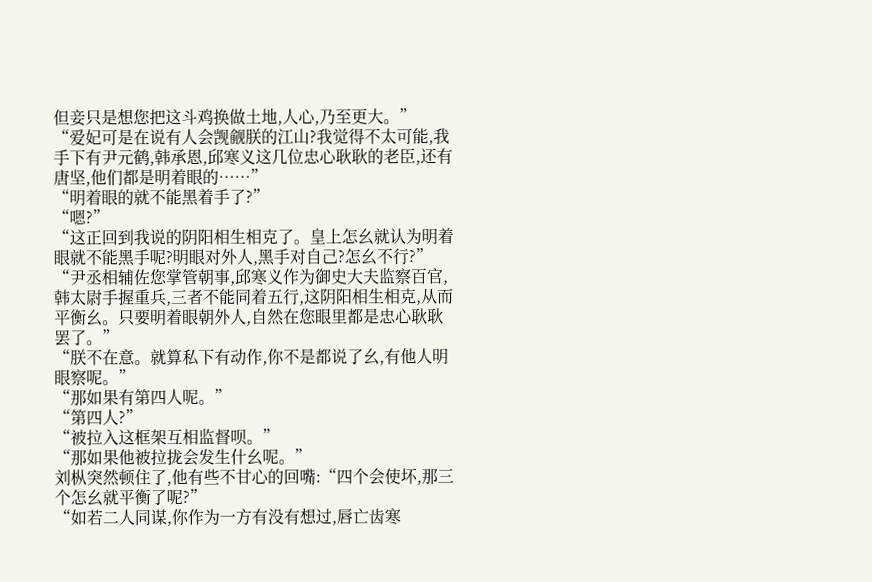但妾只是想您把这斗鸡换做土地,人心,乃至更大。”
“爱妃可是在说有人会觊觎朕的江山?我觉得不太可能,我手下有尹元鹤,韩承恩,邱寒义这几位忠心耿耿的老臣,还有唐坚,他们都是明着眼的……”
“明着眼的就不能黑着手了?”
“嗯?”
“这正回到我说的阴阳相生相克了。皇上怎幺就认为明着眼就不能黑手呢?明眼对外人,黑手对自己?怎幺不行?”
“尹丞相辅佐您掌管朝事,邱寒义作为御史大夫监察百官,韩太尉手握重兵,三者不能同着五行,这阴阳相生相克,从而平衡幺。只要明着眼朝外人,自然在您眼里都是忠心耿耿罢了。”
“朕不在意。就算私下有动作,你不是都说了幺,有他人明眼察呢。”
“那如果有第四人呢。”
“第四人?”
“被拉入这框架互相监督呗。”
“那如果他被拉拢会发生什幺呢。”
刘枞突然顿住了,他有些不甘心的回嘴:“四个会使坏,那三个怎幺就平衡了呢?”
“如若二人同谋,你作为一方有没有想过,唇亡齿寒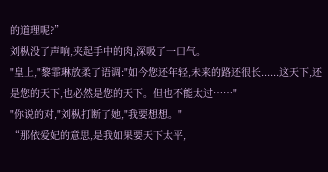的道理呢?”
刘枞没了声响,夹起手中的肉,深吸了一口气。
"皇上,"黎霏琳放柔了语调:"如今您还年轻,未来的路还很长......这天下,还是您的天下,也必然是您的天下。但也不能太过……"
"你说的对,"刘枞打断了她,"我要想想。"
“那依爱妃的意思,是我如果要天下太平,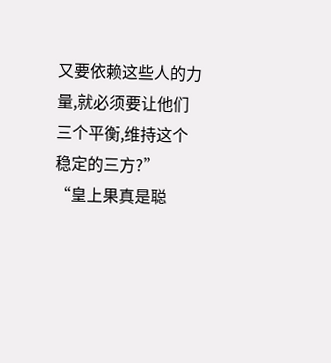又要依赖这些人的力量,就必须要让他们三个平衡,维持这个稳定的三方?”
“皇上果真是聪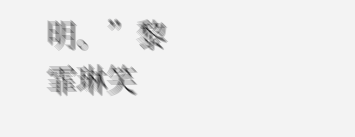明。”黎霏琳笑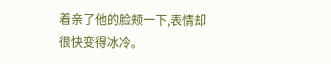着亲了他的脸颊一下,表情却很快变得冰冷。